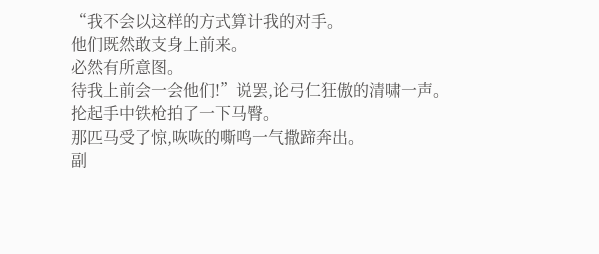“我不会以这样的方式算计我的对手。
他们既然敢支身上前来。
必然有所意图。
待我上前会一会他们!”说罢,论弓仁狂傲的清啸一声。
抡起手中铁枪拍了一下马臀。
那匹马受了惊,咴咴的嘶鸣一气撒蹄奔出。
副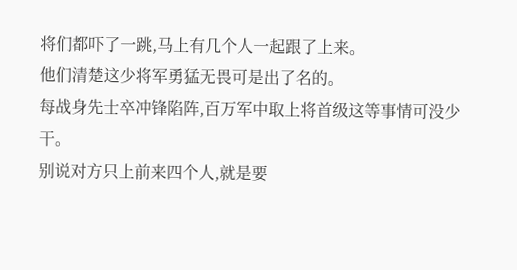将们都吓了一跳,马上有几个人一起跟了上来。
他们清楚这少将军勇猛无畏可是出了名的。
每战身先士卒冲锋陷阵,百万军中取上将首级这等事情可没少干。
别说对方只上前来四个人,就是要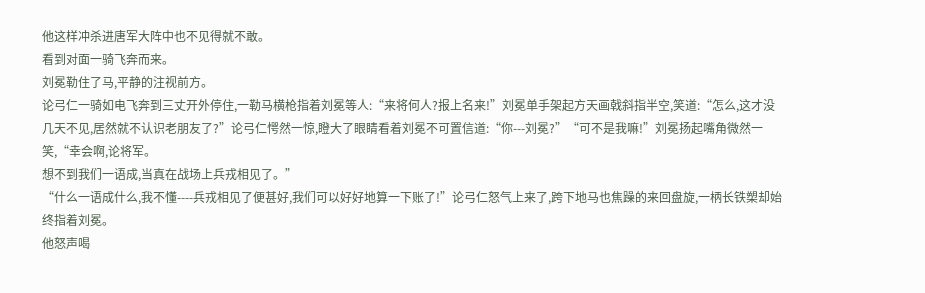他这样冲杀进唐军大阵中也不见得就不敢。
看到对面一骑飞奔而来。
刘冕勒住了马,平静的注视前方。
论弓仁一骑如电飞奔到三丈开外停住,一勒马横枪指着刘冕等人:“来将何人?报上名来!”刘冕单手架起方天画戟斜指半空,笑道:“怎么,这才没几天不见,居然就不认识老朋友了?”论弓仁愕然一惊,瞪大了眼睛看着刘冕不可置信道:“你---刘冕?”“可不是我嘛!”刘冕扬起嘴角微然一笑,“幸会啊,论将军。
想不到我们一语成,当真在战场上兵戎相见了。”
“什么一语成什么,我不懂----兵戎相见了便甚好,我们可以好好地算一下账了!”论弓仁怒气上来了,跨下地马也焦躁的来回盘旋,一柄长铁槊却始终指着刘冕。
他怒声喝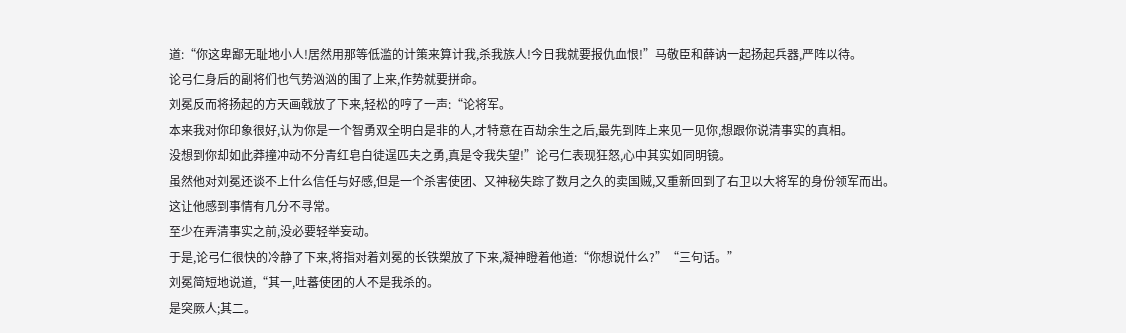道:“你这卑鄙无耻地小人!居然用那等低滥的计策来算计我,杀我族人!今日我就要报仇血恨!”马敬臣和薛讷一起扬起兵器,严阵以待。
论弓仁身后的副将们也气势汹汹的围了上来,作势就要拼命。
刘冕反而将扬起的方天画戟放了下来,轻松的哼了一声:“论将军。
本来我对你印象很好,认为你是一个智勇双全明白是非的人,才特意在百劫余生之后,最先到阵上来见一见你,想跟你说清事实的真相。
没想到你却如此莽撞冲动不分青红皂白徒逞匹夫之勇,真是令我失望!”论弓仁表现狂怒,心中其实如同明镜。
虽然他对刘冕还谈不上什么信任与好感,但是一个杀害使团、又神秘失踪了数月之久的卖国贼,又重新回到了右卫以大将军的身份领军而出。
这让他感到事情有几分不寻常。
至少在弄清事实之前,没必要轻举妄动。
于是,论弓仁很快的冷静了下来,将指对着刘冕的长铁槊放了下来,凝神瞪着他道:“你想说什么?”“三句话。”
刘冕简短地说道,“其一,吐蕃使团的人不是我杀的。
是突厥人;其二。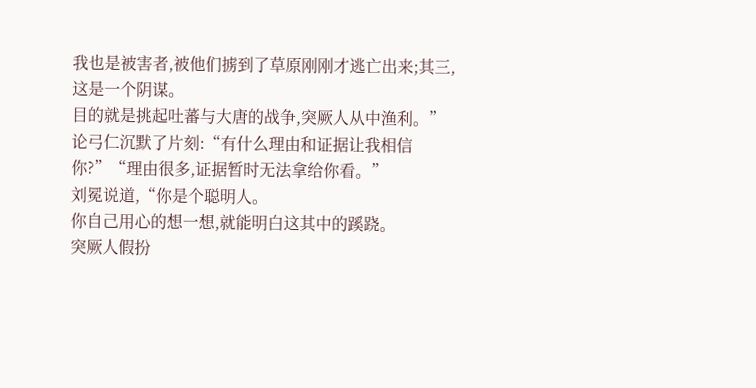我也是被害者,被他们掳到了草原刚刚才逃亡出来;其三,这是一个阴谋。
目的就是挑起吐蕃与大唐的战争,突厥人从中渔利。”
论弓仁沉默了片刻:“有什么理由和证据让我相信你?”“理由很多,证据暂时无法拿给你看。”
刘冕说道,“你是个聪明人。
你自己用心的想一想,就能明白这其中的蹊跷。
突厥人假扮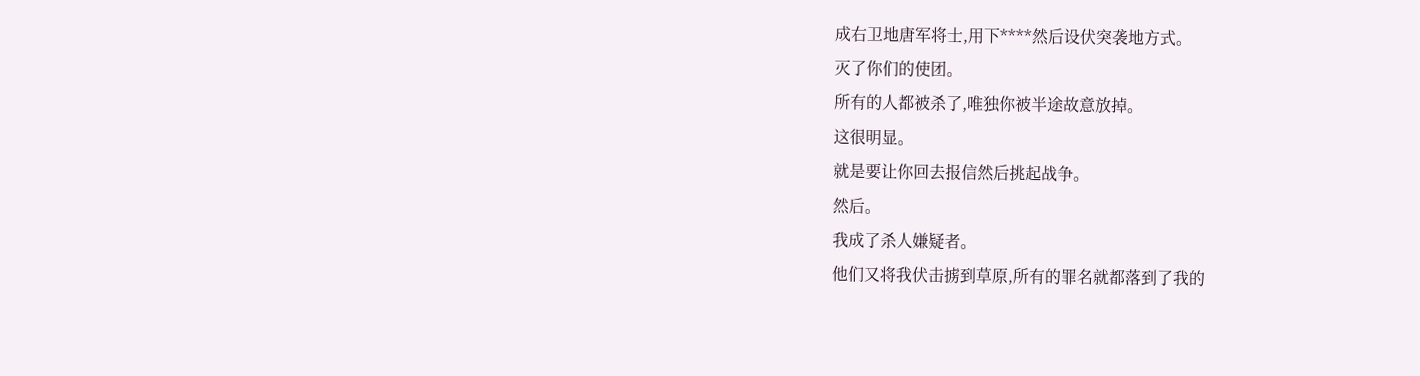成右卫地唐军将士,用下****然后设伏突袭地方式。
灭了你们的使团。
所有的人都被杀了,唯独你被半途故意放掉。
这很明显。
就是要让你回去报信然后挑起战争。
然后。
我成了杀人嫌疑者。
他们又将我伏击掳到草原,所有的罪名就都落到了我的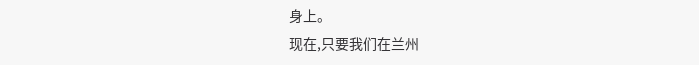身上。
现在,只要我们在兰州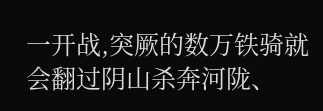一开战,突厥的数万铁骑就会翻过阴山杀奔河陇、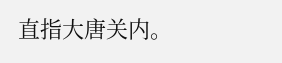直指大唐关内。